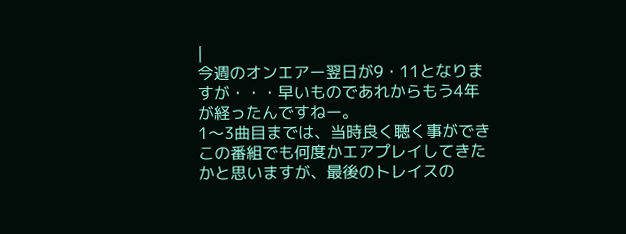|
今週のオンエアー翌日が9・11となりますが・・・早いものであれからもう4年が経ったんですねー。
1〜3曲目までは、当時良く聴く事ができこの番組でも何度かエアプレイしてきたかと思いますが、最後のトレイスの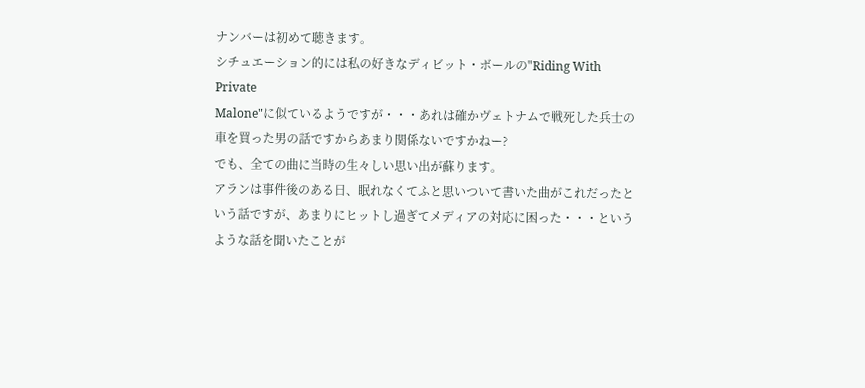ナンバーは初めて聴きます。
シチュエーション的には私の好きなディビット・ボールの"Riding With Private
Malone"に似ているようですが・・・あれは確かヴェトナムで戦死した兵士の車を買った男の話ですからあまり関係ないですかねー?
でも、全ての曲に当時の生々しい思い出が蘇ります。
アランは事件後のある日、眠れなくてふと思いついて書いた曲がこれだったという話ですが、あまりにヒットし過ぎてメディアの対応に困った・・・というような話を聞いたことが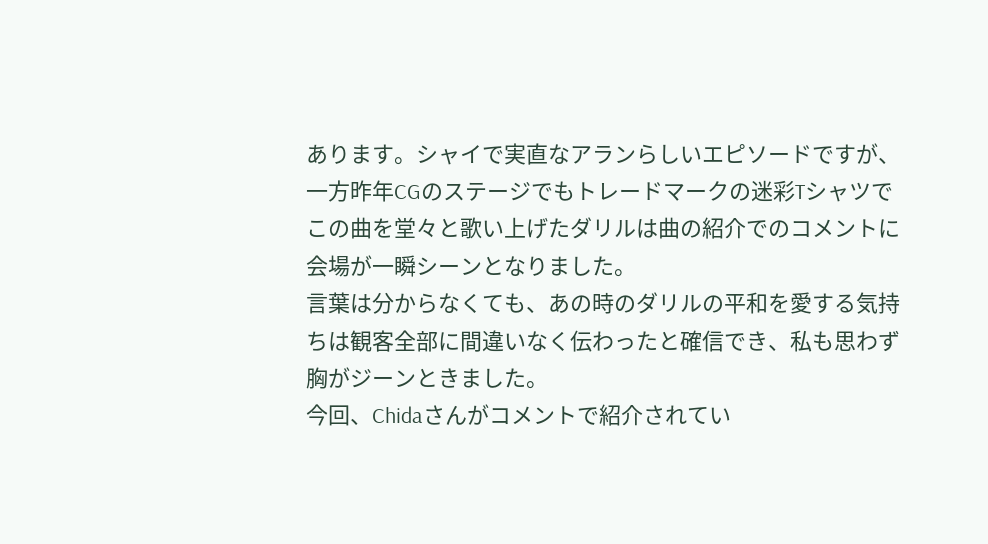あります。シャイで実直なアランらしいエピソードですが、一方昨年CGのステージでもトレードマークの迷彩Tシャツでこの曲を堂々と歌い上げたダリルは曲の紹介でのコメントに会場が一瞬シーンとなりました。
言葉は分からなくても、あの時のダリルの平和を愛する気持ちは観客全部に間違いなく伝わったと確信でき、私も思わず胸がジーンときました。
今回、Chidaさんがコメントで紹介されてい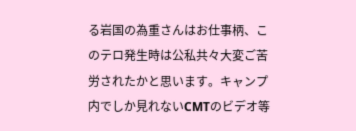る岩国の為重さんはお仕事柄、このテロ発生時は公私共々大変ご苦労されたかと思います。キャンプ内でしか見れないCMTのビデオ等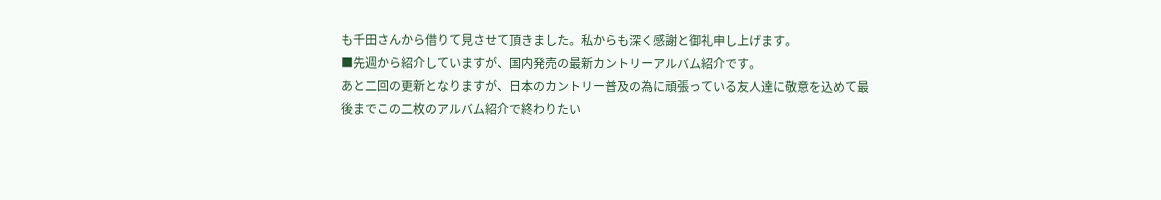も千田さんから借りて見させて頂きました。私からも深く感謝と御礼申し上げます。
■先週から紹介していますが、国内発売の最新カントリーアルバム紹介です。
あと二回の更新となりますが、日本のカントリー普及の為に頑張っている友人達に敬意を込めて最後までこの二枚のアルバム紹介で終わりたい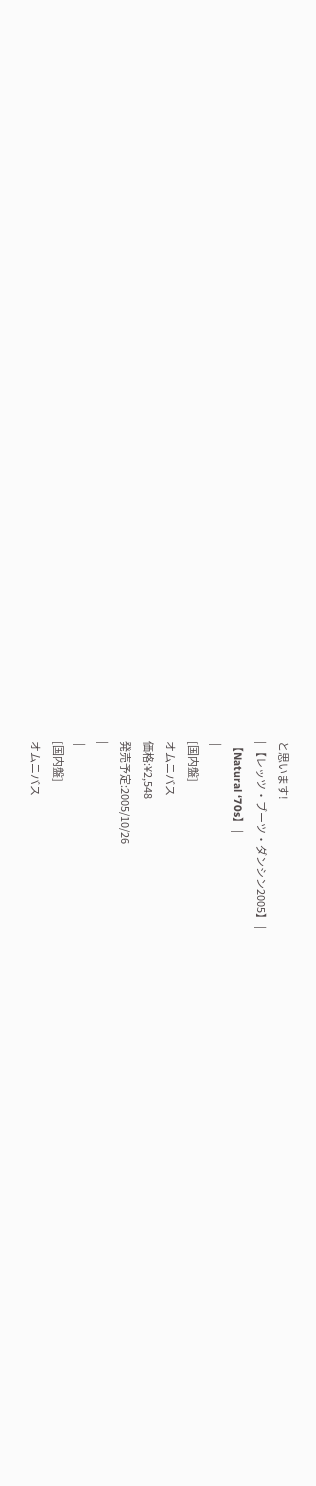と思います!
| 【レッツ・ブーツ・ダンシン2005】 |
【Natural ‘70s】 |
 |
[国内盤]
オムニバス
価格:¥2,548
発売予定:2005/10/26
|
 |
[国内盤]
オムニバス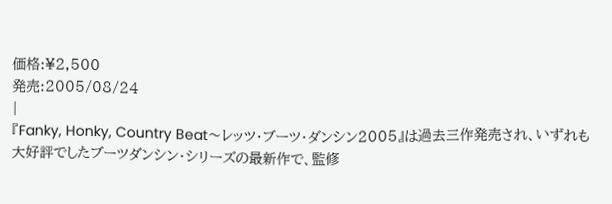価格:¥2,500
発売:2005/08/24
|
『Fanky, Honky, Country Beat〜レッツ・ブーツ・ダンシン2005』は過去三作発売され、いずれも大好評でしたブーツダンシン・シリーズの最新作で、監修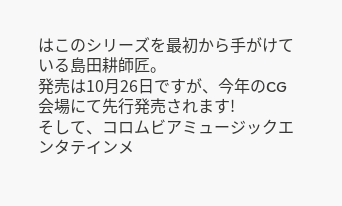はこのシリーズを最初から手がけている島田耕師匠。
発売は10月26日ですが、今年のCG会場にて先行発売されます!
そして、コロムビアミュージックエンタテインメ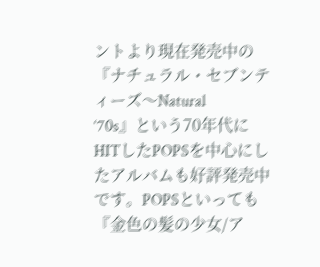ントより現在発売中の『ナチュラル・セブンティーズ〜Natural
‘70s』という70年代にHITしたPOPSを中心にしたアルバムも好評発売中です。POPSといっても『金色の髪の少女/ア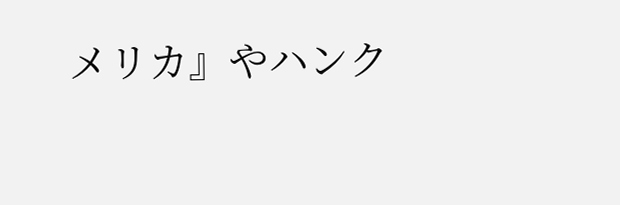メリカ』やハンク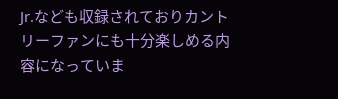Jr.なども収録されておりカントリーファンにも十分楽しめる内容になっていま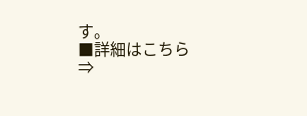す。
■詳細はこちら⇒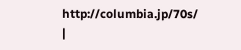http://columbia.jp/70s/
|